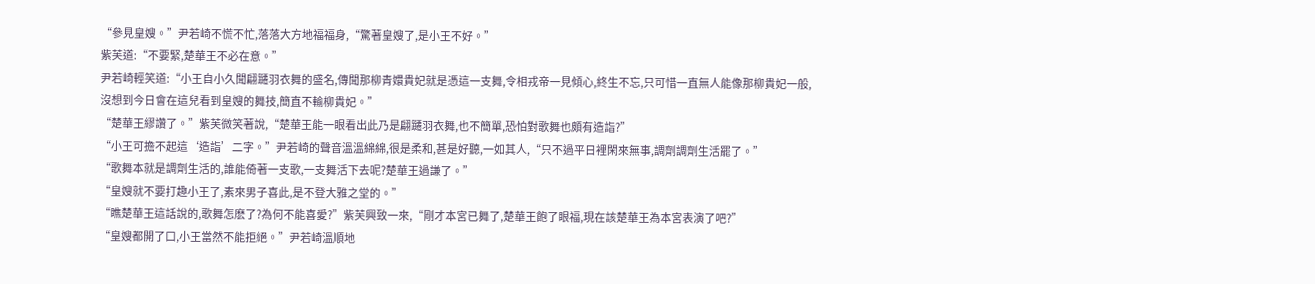“參見皇嫂。”尹若崎不慌不忙,落落大方地福福身,“驚著皇嫂了,是小王不好。”
紫芙道:“不要緊,楚華王不必在意。”
尹若崎輕笑道:“小王自小久聞翩躚羽衣舞的盛名,傳聞那柳青嬛貴妃就是憑這一支舞,令相戎帝一見傾心,終生不忘,只可惜一直無人能像那柳貴妃一般,沒想到今日會在這兒看到皇嫂的舞技,簡直不輸柳貴妃。”
“楚華王繆讚了。”紫芙微笑著說,“楚華王能一眼看出此乃是翩躚羽衣舞,也不簡單,恐怕對歌舞也頗有造詣?”
“小王可擔不起這‘造詣’二字。”尹若崎的聲音溫溫綿綿,很是柔和,甚是好聽,一如其人,“只不過平日裡閑來無事,調劑調劑生活罷了。”
“歌舞本就是調劑生活的,誰能倚著一支歌,一支舞活下去呢?楚華王過謙了。”
“皇嫂就不要打趣小王了,素來男子喜此,是不登大雅之堂的。”
“瞧楚華王這話說的,歌舞怎麽了?為何不能喜愛?”紫芙興致一來,“剛才本宮已舞了,楚華王飽了眼福,現在該楚華王為本宮表演了吧?”
“皇嫂都開了口,小王當然不能拒絕。”尹若崎溫順地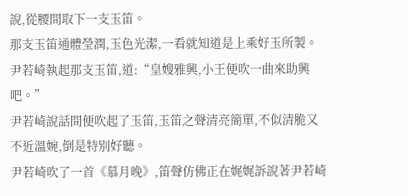說,從腰間取下一支玉笛。
那支玉笛通體瑩潤,玉色光潔,一看就知道是上乘好玉所製。尹若崎執起那支玉笛,道:“皇嫂雅興,小王便吹一曲來助興吧。”
尹若崎說話間便吹起了玉笛,玉笛之聲清亮簡單,不似清脆又不近溫婉,倒是特別好聽。
尹若崎吹了一首《慕月晚》,笛聲仿佛正在娓娓訴說著尹若崎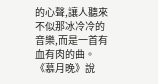的心聲,讓人聽來不似那冰冷冷的音樂,而是一首有血有肉的曲。
《慕月晚》說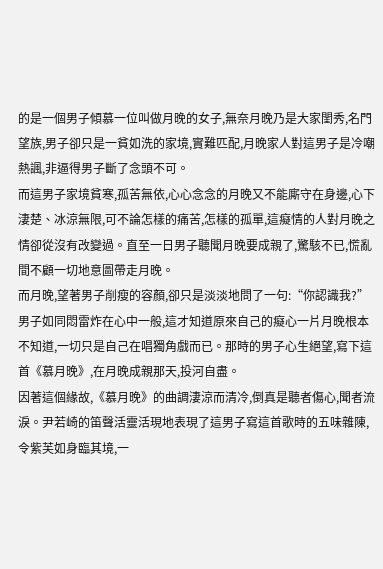的是一個男子傾慕一位叫做月晚的女子,無奈月晚乃是大家閨秀,名門望族,男子卻只是一貧如洗的家境,實難匹配,月晚家人對這男子是冷嘲熱諷,非逼得男子斷了念頭不可。
而這男子家境貧寒,孤苦無依,心心念念的月晚又不能廝守在身邊,心下淒楚、冰涼無限,可不論怎樣的痛苦,怎樣的孤單,這癡情的人對月晚之情卻從沒有改變過。直至一日男子聽聞月晚要成親了,驚駭不已,慌亂間不顧一切地意圖帶走月晚。
而月晚,望著男子削瘦的容顏,卻只是淡淡地問了一句:“你認識我?”男子如同悶雷炸在心中一般,這才知道原來自己的癡心一片月晚根本不知道,一切只是自己在唱獨角戲而已。那時的男子心生絕望,寫下這首《慕月晚》,在月晚成親那天,投河自盡。
因著這個緣故,《慕月晚》的曲調淒涼而清冷,倒真是聽者傷心,聞者流淚。尹若崎的笛聲活靈活現地表現了這男子寫這首歌時的五味雜陳,令紫芙如身臨其境,一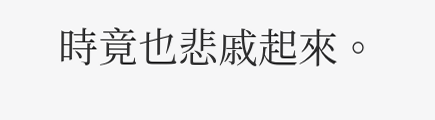時竟也悲戚起來。